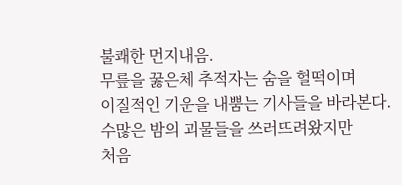불쾌한 먼지내음.
무릎을 꿇은체 추적자는 숨을 헐떡이며
이질적인 기운을 내뿜는 기사들을 바라본다.
수많은 밤의 괴물들을 쓰러뜨려왔지만
처음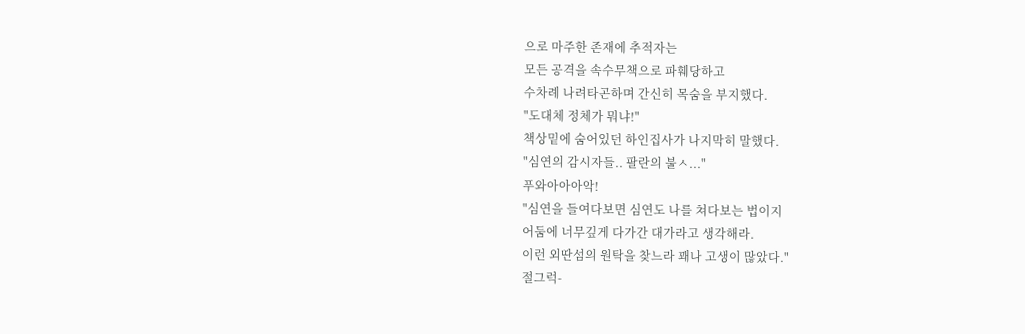으로 마주한 존재에 추적자는
모든 공격을 속수무책으로 파훼당하고
수차례 나려타곤하며 간신히 목숨을 부지했다.
"도대체 정체가 뭐냐!"
책상밑에 숨어있던 하인집사가 나지막히 말했다.
"심연의 감시자들.. 팔란의 불ㅅ..."
푸와아아아악!
"심연을 들여다보면 심연도 나를 쳐다보는 법이지
어둠에 너무깊게 다가간 대가라고 생각해라.
이런 외딴섬의 원탁을 찾느라 꽤나 고생이 많았다."
절그럭-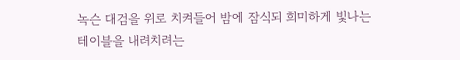녹슨 대검을 위로 치켜들어 밤에 잠식되 희미하게 빛나는
테이블을 내려치려는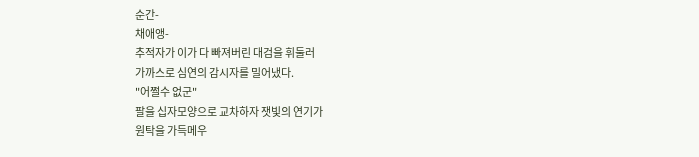순간-
채애앵-
추적자가 이가 다 빠져버린 대검을 휘둘러
가까스로 심연의 감시자를 밀어냈다.
"어쩔수 없군"
팔을 십자모양으로 교차하자 잿빛의 연기가
원탁을 가득메우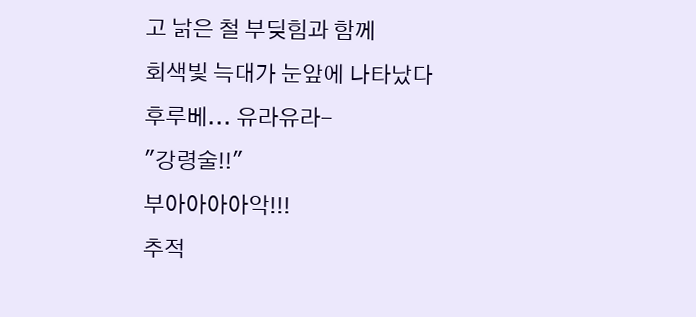고 낡은 철 부딪힘과 함께
회색빛 늑대가 눈앞에 나타났다
후루베... 유라유라-
"강령술!!"
부아아아아악!!!
추적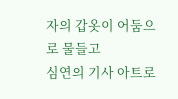자의 갑옷이 어둠으로 물들고
심연의 기사 아트로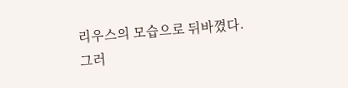리우스의 모습으로 뒤바꼈다.
그러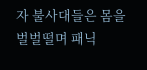자 불사대들은 몸을 벌벌떨며 패닉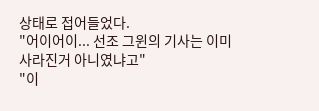상태로 접어들었다.
"어이어이... 선조 그윈의 기사는 이미 사라진거 아니였냐고"
"이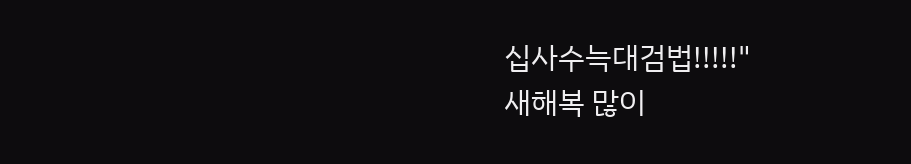십사수늑대검법!!!!!"
새해복 많이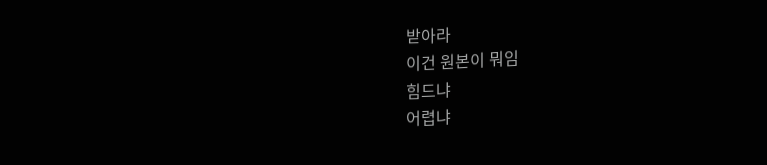받아라
이건 원본이 뭐임
힘드냐
어렵냐